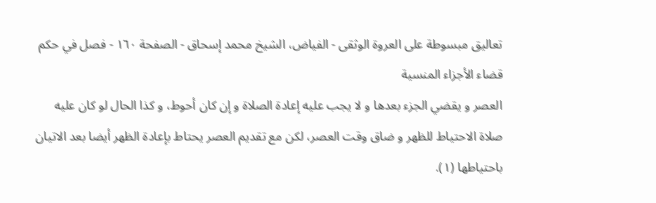تعاليق مبسوطة على العروة الوثقى - الفياض، الشيخ محمد إسحاق - الصفحة ١٦٠ - فصل في حكم قضاء الأجزاء المنسية
العصر و يقضي الجزء بعدها و لا يجب عليه إعادة الصلاة و إن كان أحوط، و كذا الحال لو كان عليه صلاة الاحتياط للظهر و ضاق وقت العصر، لكن مع تقديم العصر يحتاط بإعادة الظهر أيضا بعد الاتيان باحتياطها (١).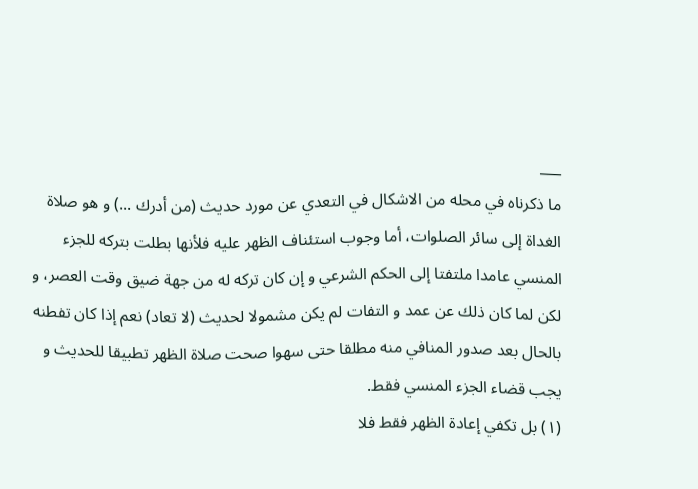___
ما ذكرناه في محله من الاشكال في التعدي عن مورد حديث (من أدرك ...) و هو صلاة الغداة إلى سائر الصلوات، أما وجوب استئناف الظهر عليه فلأنها بطلت بتركه للجزء المنسي عامدا ملتفتا إلى الحكم الشرعي و إن كان تركه له من جهة ضيق وقت العصر، و لكن لما كان ذلك عن عمد و التفات لم يكن مشمولا لحديث (لا تعاد) نعم إذا كان تفطنه بالحال بعد صدور المنافي منه مطلقا حتى سهوا صحت صلاة الظهر تطبيقا للحديث و يجب قضاء الجزء المنسي فقط.
(١) بل تكفي إعادة الظهر فقط فلا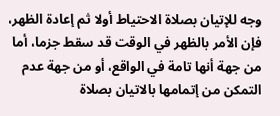وجه للإتيان بصلاة الاحتياط أولا ثم إعادة الظهر، فإن الأمر بالظهر في الوقت قد سقط جزما، أما من جهة أنها تامة في الواقع، أو من جهة عدم التمكن من إتمامها بالاتيان بصلاة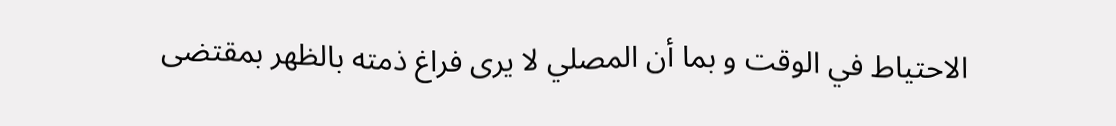الاحتياط في الوقت و بما أن المصلي لا يرى فراغ ذمته بالظهر بمقتضى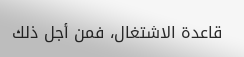قاعدة الاشتغال، فمن أجل ذلك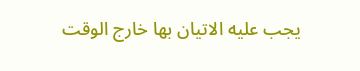يجب عليه الاتيان بها خارج الوقت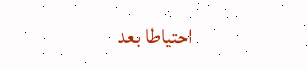احتياطا بعد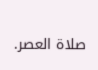صلاة العصر.